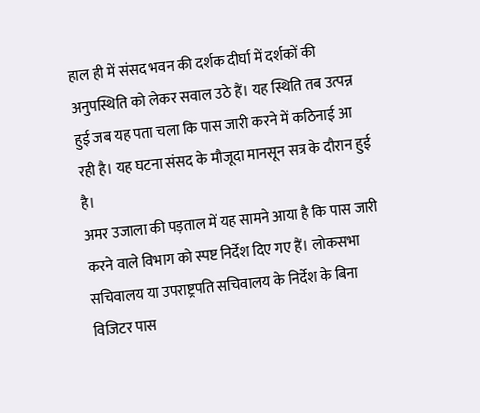हाल ही में संसद भवन की दर्शक दीर्घा में दर्शकों की अनुपस्थिति को लेकर सवाल उठे हैं। यह स्थिति तब उत्पन्न हुई जब यह पता चला कि पास जारी करने में कठिनाई आ रही है। यह घटना संसद के मौजूदा मानसून सत्र के दौरान हुई है।
अमर उजाला की पड़ताल में यह सामने आया है कि पास जारी करने वाले विभाग को स्पष्ट निर्देश दिए गए हैं। लोकसभा सचिवालय या उपराष्ट्रपति सचिवालय के निर्देश के बिना विजिटर पास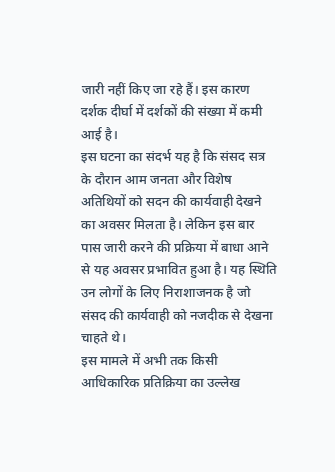जारी नहीं किए जा रहे हैं। इस कारण दर्शक दीर्घा में दर्शकों की संख्या में कमी आई है।
इस घटना का संदर्भ यह है कि संसद सत्र के दौरान आम जनता और विशेष अतिथियों को सदन की कार्यवाही देखने का अवसर मिलता है। लेकिन इस बार पास जारी करने की प्रक्रिया में बाधा आने से यह अवसर प्रभावित हुआ है। यह स्थिति उन लोगों के लिए निराशाजनक है जो संसद की कार्यवाही को नजदीक से देखना चाहते थे।
इस मामले में अभी तक किसी आधिकारिक प्रतिक्रिया का उल्लेख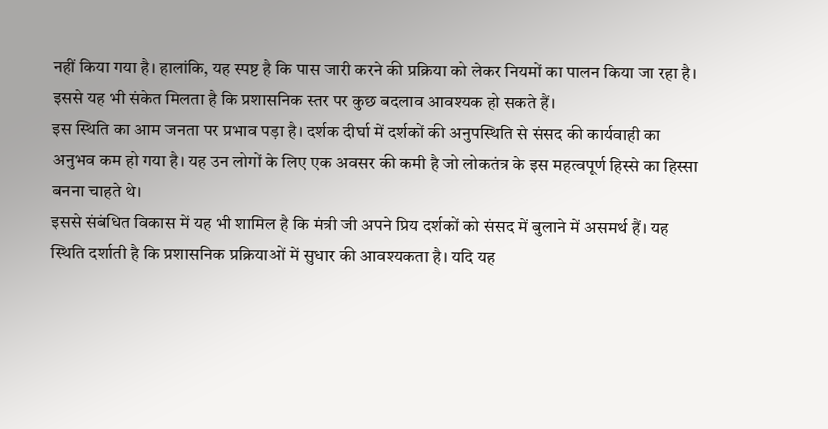नहीं किया गया है। हालांकि, यह स्पष्ट है कि पास जारी करने की प्रक्रिया को लेकर नियमों का पालन किया जा रहा है। इससे यह भी संकेत मिलता है कि प्रशासनिक स्तर पर कुछ बदलाव आवश्यक हो सकते हैं।
इस स्थिति का आम जनता पर प्रभाव पड़ा है। दर्शक दीर्घा में दर्शकों की अनुपस्थिति से संसद की कार्यवाही का अनुभव कम हो गया है। यह उन लोगों के लिए एक अवसर की कमी है जो लोकतंत्र के इस महत्वपूर्ण हिस्से का हिस्सा बनना चाहते थे।
इससे संबंधित विकास में यह भी शामिल है कि मंत्री जी अपने प्रिय दर्शकों को संसद में बुलाने में असमर्थ हैं। यह स्थिति दर्शाती है कि प्रशासनिक प्रक्रियाओं में सुधार की आवश्यकता है। यदि यह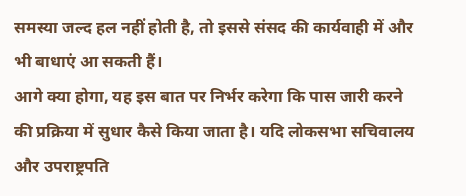समस्या जल्द हल नहीं होती है, तो इससे संसद की कार्यवाही में और भी बाधाएं आ सकती हैं।
आगे क्या होगा, यह इस बात पर निर्भर करेगा कि पास जारी करने की प्रक्रिया में सुधार कैसे किया जाता है। यदि लोकसभा सचिवालय और उपराष्ट्रपति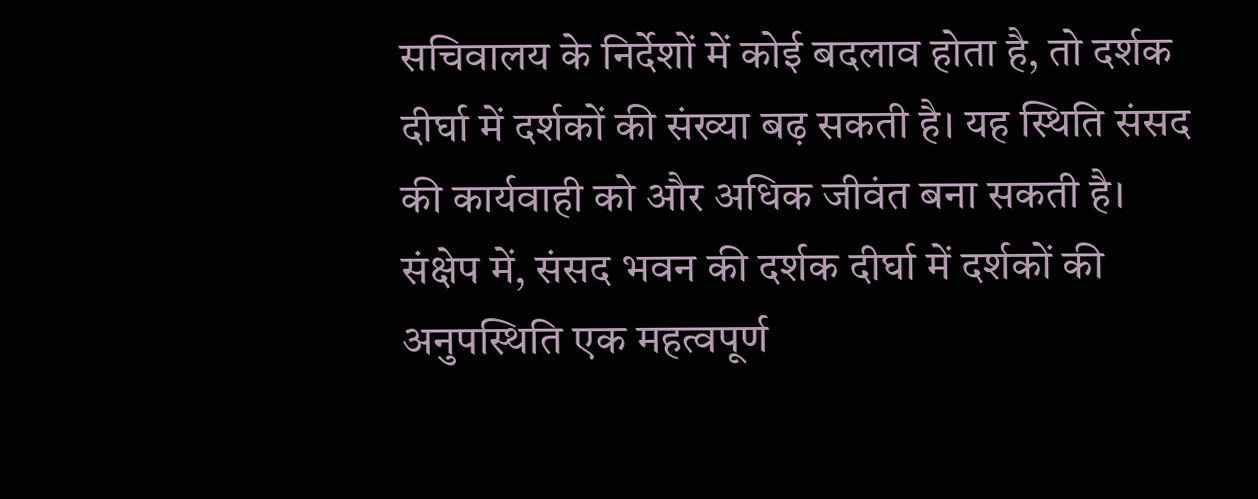सचिवालय के निर्देशों में कोई बदलाव होता है, तो दर्शक दीर्घा में दर्शकों की संख्या बढ़ सकती है। यह स्थिति संसद की कार्यवाही को और अधिक जीवंत बना सकती है।
संक्षेप में, संसद भवन की दर्शक दीर्घा में दर्शकों की अनुपस्थिति एक महत्वपूर्ण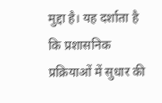मुद्दा है। यह दर्शाता है कि प्रशासनिक प्रक्रियाओं में सुधार की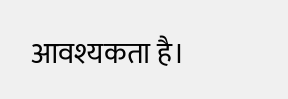आवश्यकता है।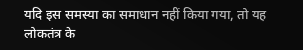यदि इस समस्या का समाधान नहीं किया गया, तो यह लोकतंत्र के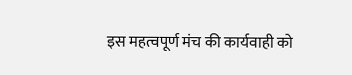इस महत्वपूर्ण मंच की कार्यवाही को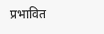प्रभावित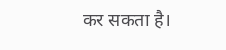कर सकता है।